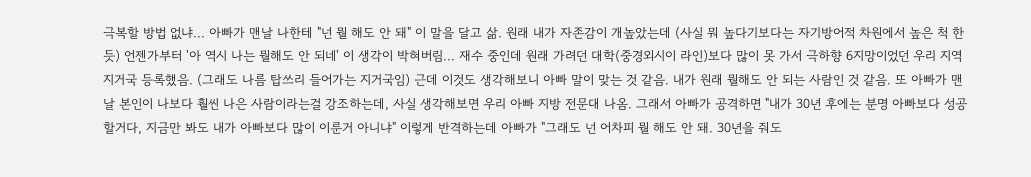극복할 방법 없냐... 아빠가 맨날 나한테 "넌 뭘 해도 안 돼" 이 말을 달고 삶. 원래 내가 자존감이 개높았는데 (사실 뭐 높다기보다는 자기방어적 차원에서 높은 척 한 듯) 언젠가부터 '아 역시 나는 뭘해도 안 되네' 이 생각이 박혀버림... 재수 중인데 원래 가려던 대학(중경외시이 라인)보다 많이 못 가서 극하향 6지망이었던 우리 지역 지거국 등록했음. (그래도 나름 탑쓰리 들어가는 지거국임) 근데 이것도 생각해보니 아빠 말이 맞는 것 같음. 내가 원래 뭘해도 안 되는 사람인 것 같음. 또 아빠가 맨날 본인이 나보다 훨씬 나은 사람이라는걸 강조하는데, 사실 생각해보면 우리 아빠 지방 전문대 나옴. 그래서 아빠가 공격하면 "내가 30년 후에는 분명 아빠보다 성공할거다, 지금만 봐도 내가 아빠보다 많이 이룬거 아니냐" 이렇게 반격하는데 아빠가 "그래도 넌 어차피 뭘 해도 안 돼. 30년을 줘도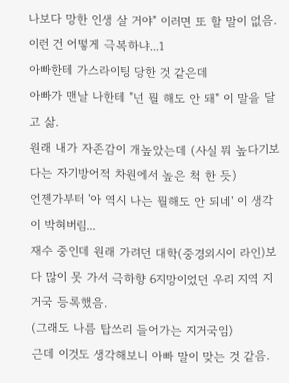나보다 망한 인생 살 거야" 이러면 또 할 말이 없음. 이런 건 어떻게 극복하냐...1
아빠한테 가스라이팅 당한 것 같은데
아빠가 맨날 나한테 "넌 뭘 해도 안 돼" 이 말을 달고 삶.
원래 내가 자존감이 개높았는데 (사실 뭐 높다기보다는 자기방어적 차원에서 높은 척 한 듯)
언젠가부터 '아 역시 나는 뭘해도 안 되네' 이 생각이 박혀버림...
재수 중인데 원래 가려던 대학(중경외시이 라인)보다 많이 못 가서 극하향 6지망이었던 우리 지역 지거국 등록했음.
(그래도 나름 탑쓰리 들어가는 지거국임)
근데 이것도 생각해보니 아빠 말이 맞는 것 같음.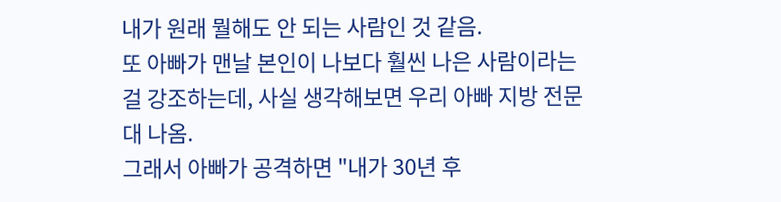내가 원래 뭘해도 안 되는 사람인 것 같음.
또 아빠가 맨날 본인이 나보다 훨씬 나은 사람이라는걸 강조하는데, 사실 생각해보면 우리 아빠 지방 전문대 나옴.
그래서 아빠가 공격하면 "내가 30년 후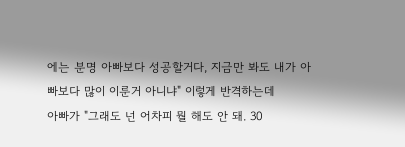에는 분명 아빠보다 성공할거다, 지금만 봐도 내가 아빠보다 많이 이룬거 아니냐" 이렇게 반격하는데
아빠가 "그래도 넌 어차피 뭘 해도 안 돼. 30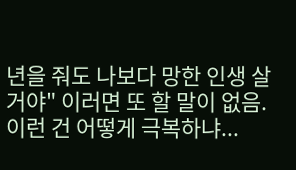년을 줘도 나보다 망한 인생 살 거야" 이러면 또 할 말이 없음.
이런 건 어떻게 극복하냐...